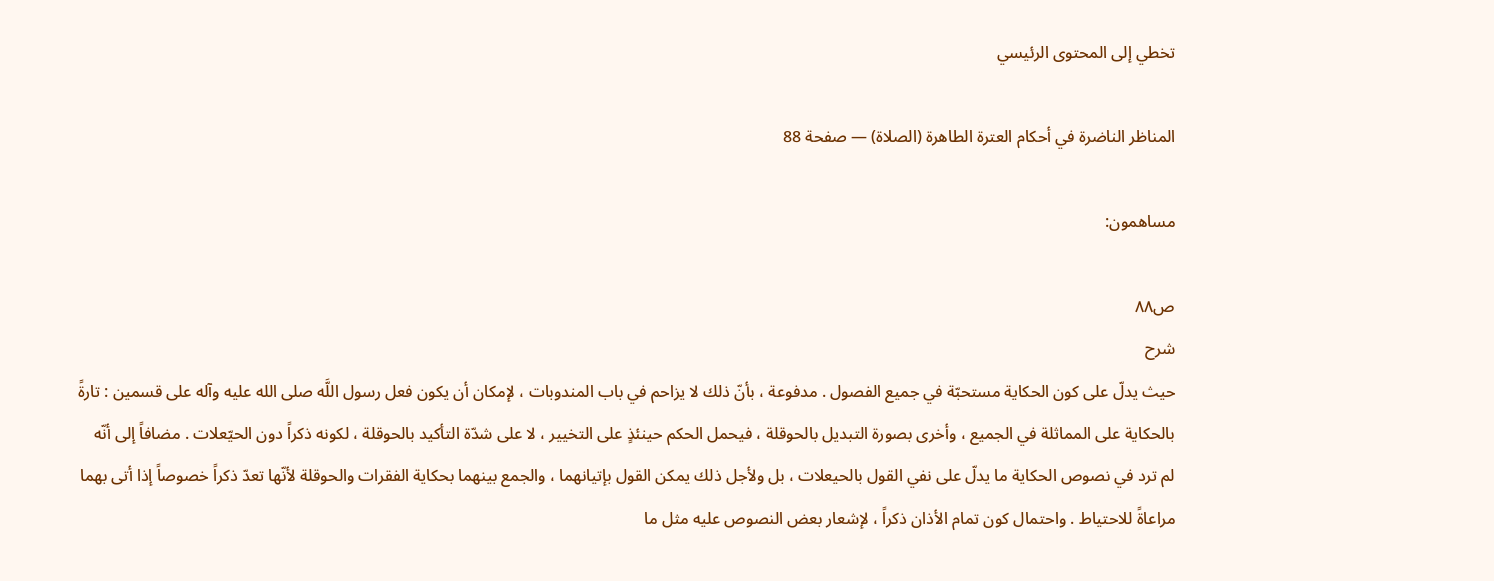تخطي إلى المحتوى الرئيسي

المناظر الناضرة في أحكام العترة الطاهرة (الصلاة) — صفحة 88

مساهمون:

ص٨٨
شرح
حيث يدلّ على كون الحكاية مستحبّة في جميع الفصول . مدفوعة ، بأنّ ذلك لا يزاحم في باب المندوبات ، لإمكان أن يكون فعل رسول اللَّه صلى الله عليه وآله على قسمين : تارةً بالحكاية على المماثلة في الجميع ، وأخرى بصورة التبديل بالحوقلة ، فيحمل الحكم حينئذٍ على التخيير ، لا على شدّة التأكيد بالحوقلة ، لكونه ذكراً دون الحيّعلات . مضافاً إلى أنّه لم ترد في نصوص الحكاية ما يدلّ على نفي القول بالحيعلات ، بل ولأجل ذلك يمكن القول بإتيانهما ، والجمع بينهما بحكاية الفقرات والحوقلة لأنّها تعدّ ذكراً خصوصاً إذا أتى بهما مراعاةً للاحتياط . واحتمال كون تمام الأذان ذكراً ، لإشعار بعض النصوص عليه مثل ما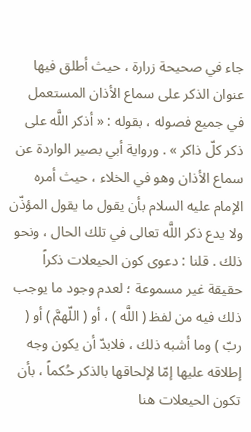جاء في صحيحة زرارة ، حيث أطلق فيها عنوان الذكر على سماع الأذان المستعمل في جميع فصوله ، بقوله : « أذكر اللَّه على ذكر كلّ ذاكر » . ورواية أبي بصير الواردة عن سماع الأذان وهو في الخلاء ، حيث أمره الإمام عليه السلام بأن يقول ما يقول المؤذّن ولا يدع ذكر اللَّه تعالى في تلك الحال ، ونحو ذلك . قلنا : دعوى كون الحيعلات ذكراً حقيقة غير مسموعة ؛ لعدم وجود ما يوجب ذلك فيه من لفظ ( اللَّه ) ، أو ( اللّهمَّ ) أو ( ربّ ) وما أشبه ذلك ، فلابدّ أن يكون وجه إطلاقه عليها إمّا لإلحاقها بالذكر حُكماً ، بأن تكون الحيعلات هنا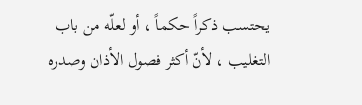يحتسب ذكراً حكماً ، أو لعلّه من باب التغليب ، لأنّ أكثر فصول الأذان وصدره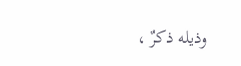وذيله ذكرٌ ،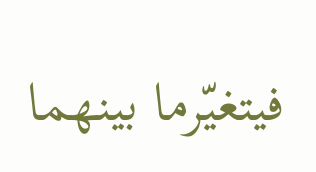فيتغيّرما بينهما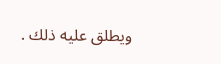ويطلق عليه ذلك .